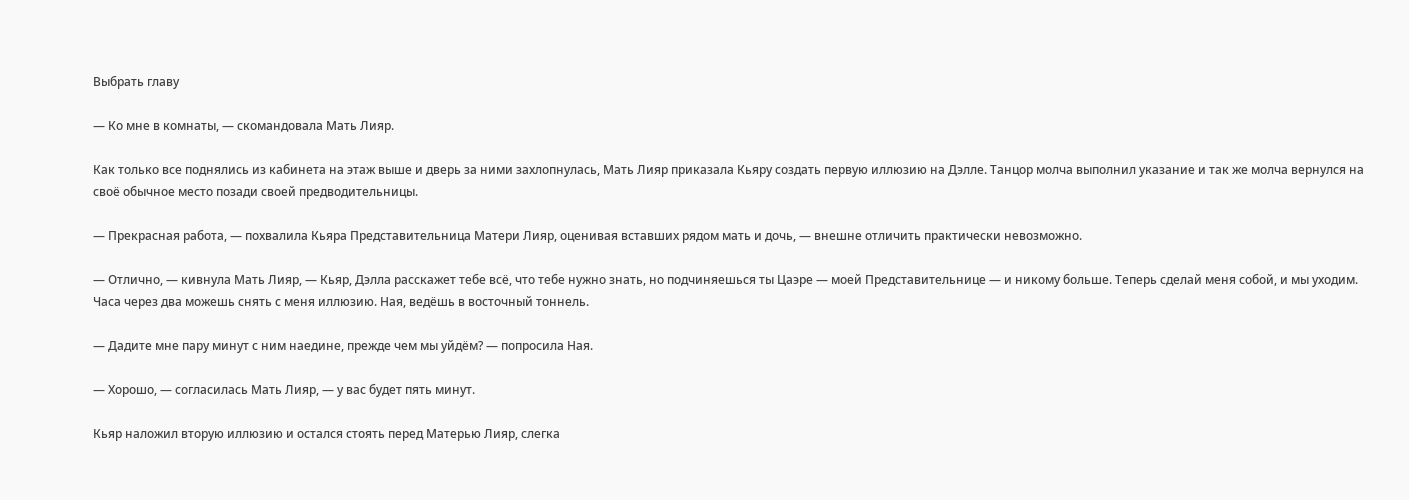Выбрать главу

— Ко мне в комнаты, — скомандовала Мать Лияр.

Как только все поднялись из кабинета на этаж выше и дверь за ними захлопнулась, Мать Лияр приказала Кьяру создать первую иллюзию на Дэлле. Танцор молча выполнил указание и так же молча вернулся на своё обычное место позади своей предводительницы.

— Прекрасная работа, — похвалила Кьяра Представительница Матери Лияр, оценивая вставших рядом мать и дочь, — внешне отличить практически невозможно.

— Отлично, — кивнула Мать Лияр, — Кьяр, Дэлла расскажет тебе всё, что тебе нужно знать, но подчиняешься ты Цаэре — моей Представительнице — и никому больше. Теперь сделай меня собой, и мы уходим. Часа через два можешь снять с меня иллюзию. Ная, ведёшь в восточный тоннель.

— Дадите мне пару минут с ним наедине, прежде чем мы уйдём? — попросила Ная.

— Хорошо, — согласилась Мать Лияр, — у вас будет пять минут.

Кьяр наложил вторую иллюзию и остался стоять перед Матерью Лияр, слегка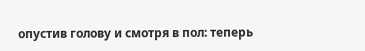опустив голову и смотря в пол: теперь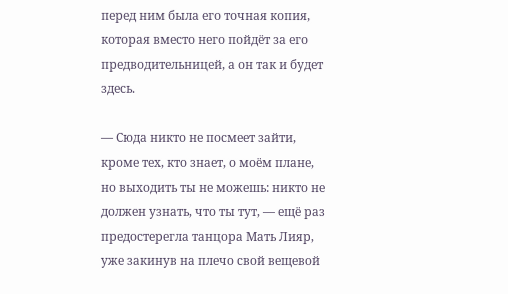перед ним была его точная копия, которая вместо него пойдёт за его предводительницей, а он так и будет здесь.

— Сюда никто не посмеет зайти, кроме тех, кто знает, о моём плане, но выходить ты не можешь: никто не должен узнать, что ты тут, — ещё раз предостерегла танцора Мать Лияр, уже закинув на плечо свой вещевой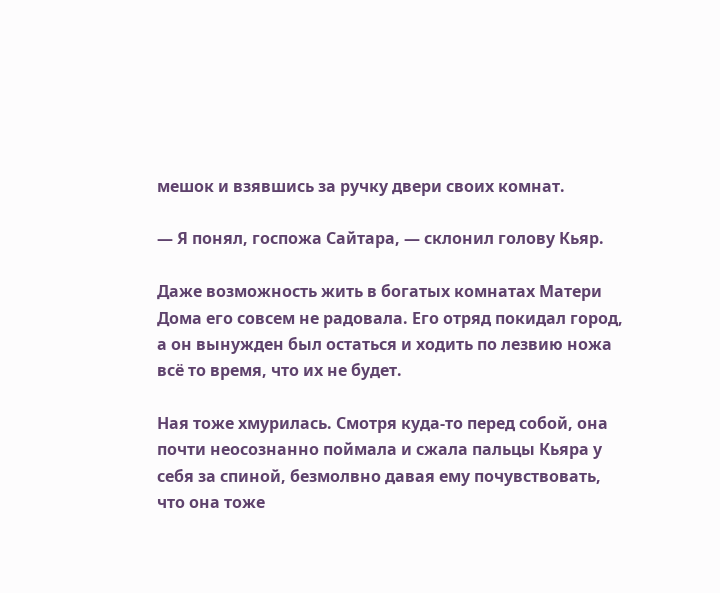мешок и взявшись за ручку двери своих комнат.

— Я понял, госпожа Сайтара, — склонил голову Кьяр.

Даже возможность жить в богатых комнатах Матери Дома его совсем не радовала. Его отряд покидал город, а он вынужден был остаться и ходить по лезвию ножа всё то время, что их не будет.

Ная тоже хмурилась. Смотря куда-то перед собой, она почти неосознанно поймала и сжала пальцы Кьяра у себя за спиной, безмолвно давая ему почувствовать, что она тоже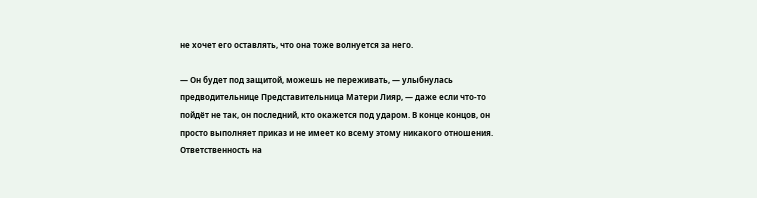не хочет его оставлять, что она тоже волнуется за него.

— Он будет под защитой, можешь не переживать, — улыбнулась предводительнице Представительница Матери Лияр, — даже если что-то пойдёт не так, он последний, кто окажется под ударом. В конце концов, он просто выполняет приказ и не имеет ко всему этому никакого отношения. Ответственность на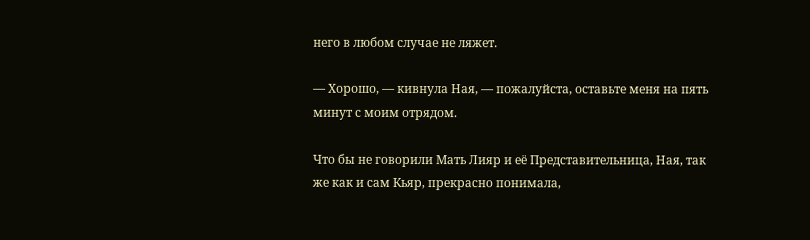него в любом случае не ляжет.

— Хорошо, — кивнула Ная, — пожалуйста, оставьте меня на пять минут с моим отрядом.

Что бы не говорили Мать Лияр и её Представительница, Ная, так же как и сам Кьяр, прекрасно понимала,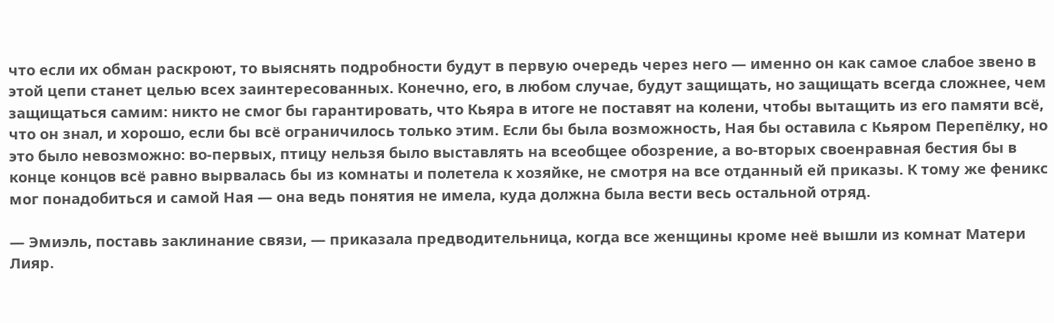что если их обман раскроют, то выяснять подробности будут в первую очередь через него — именно он как самое слабое звено в этой цепи станет целью всех заинтересованных. Конечно, его, в любом случае, будут защищать, но защищать всегда сложнее, чем защищаться самим: никто не смог бы гарантировать, что Кьяра в итоге не поставят на колени, чтобы вытащить из его памяти всё, что он знал, и хорошо, если бы всё ограничилось только этим. Если бы была возможность, Ная бы оставила с Кьяром Перепёлку, но это было невозможно: во-первых, птицу нельзя было выставлять на всеобщее обозрение, а во-вторых своенравная бестия бы в конце концов всё равно вырвалась бы из комнаты и полетела к хозяйке, не смотря на все отданный ей приказы. К тому же феникс мог понадобиться и самой Ная — она ведь понятия не имела, куда должна была вести весь остальной отряд.

— Эмиэль, поставь заклинание связи, — приказала предводительница, когда все женщины кроме неё вышли из комнат Матери Лияр.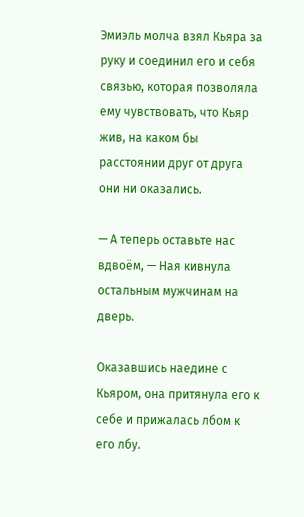Эмиэль молча взял Кьяра за руку и соединил его и себя связью, которая позволяла ему чувствовать, что Кьяр жив, на каком бы расстоянии друг от друга они ни оказались.

— А теперь оставьте нас вдвоём, — Ная кивнула остальным мужчинам на дверь.

Оказавшись наедине с Кьяром, она притянула его к себе и прижалась лбом к его лбу.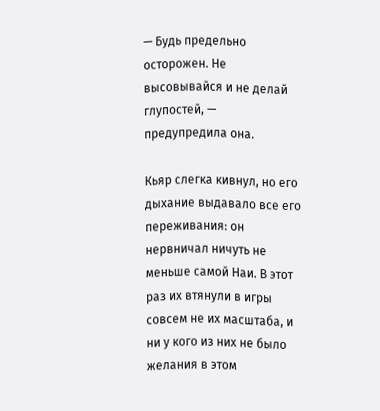— Будь предельно осторожен. Не высовывайся и не делай глупостей, — предупредила она.

Кьяр слегка кивнул, но его дыхание выдавало все его переживания: он нервничал ничуть не меньше самой Наи. В этот раз их втянули в игры совсем не их масштаба, и ни у кого из них не было желания в этом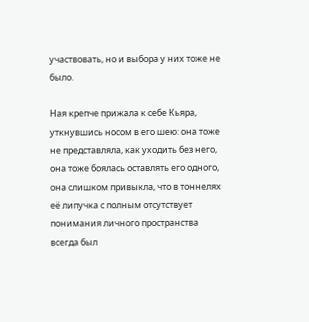участвовать, но и выбора у них тоже не было.

Ная крепче прижала к себе Кьяра, уткнувшись носом в его шею: она тоже не представляла, как уходить без него, она тоже боялась оставлять его одного, она слишком привыкла, что в тоннелях её липучка с полным отсутствует понимания личного пространства всегда был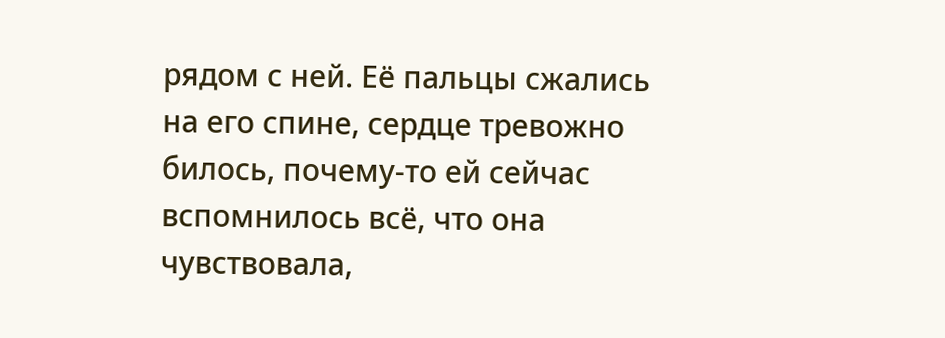рядом с ней. Её пальцы сжались на его спине, сердце тревожно билось, почему-то ей сейчас вспомнилось всё, что она чувствовала,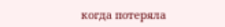когда потеряла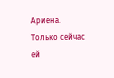Ариена. Только сейчас ей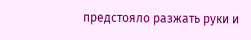предстояло разжать руки и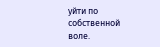уйти по собственной воле.